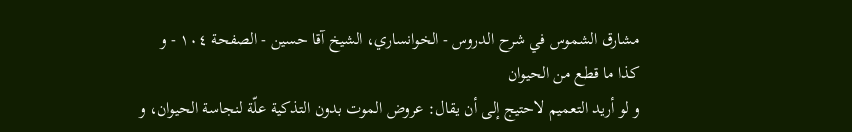مشارق الشموس في شرح الدروس - الخوانساري، الشيخ آقا حسين - الصفحة ١٠٤ - و كذا ما قطع من الحيوان
و لو أريد التعميم لاحتيج إلى أن يقال: عروض الموت بدون التذكية علّة لنجاسة الحيوان، و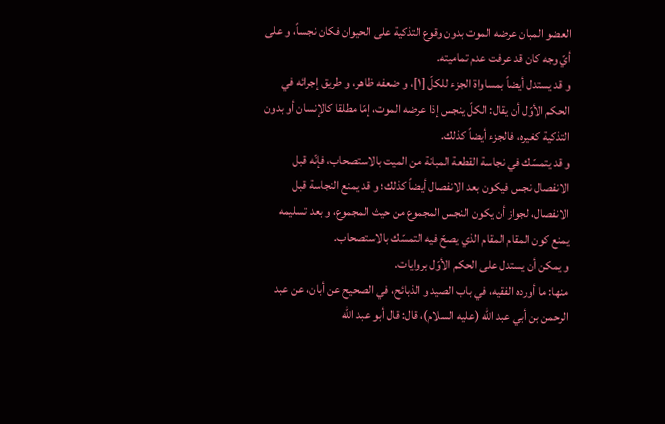العضو المبان عرضه الموت بدون وقوع التذكية على الحيوان فكان نجساً، و على أيّ وجه كان قد عرفت عدم تماميته.
و قد يستدل أيضاً بمساواة الجزء للكلّ [١]، و ضعفه ظاهر، و طريق إجرائه في الحكم الأوّل أن يقال: الكلّ ينجس إذا عرضه الموت، إمّا مطلقا كالإنسان أو بدون التذكية كغيره، فالجزء أيضاً كذلك.
و قد يتمسّك في نجاسة القطعة المبانة من الميت بالاستصحاب، فإنّه قبل الانفصال نجس فيكون بعد الانفصال أيضاً كذلك؛ و قد يمنع النجاسة قبل الانفصال، لجواز أن يكون النجس المجموع من حيث المجموع، و بعد تسليمه يمنع كون المقام المقام الذي يصحّ فيه التمسّك بالاستصحاب.
و يمكن أن يستدل على الحكم الأوّل بروايات.
منها: ما أورده الفقيه، في باب الصيد و الذبائح، في الصحيح عن أبان، عن عبد الرحمن بن أبي عبد اللّٰه (عليه السلام)، قال: قال أبو عبد اللّٰه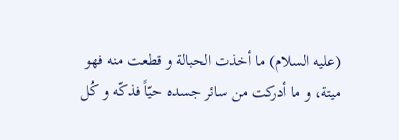(عليه السلام) ما أخذت الحبالة و قطعت منه فهو ميتة، و ما أدركت من سائر جسده حيّاً فذكّه و كُل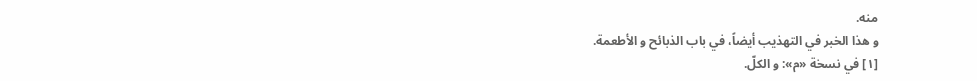منه.
و هذا الخبر في التهذيب أيضاً، في باب الذبائح و الأطعمة.
[١] في نسخة «م»: و الكلّ.